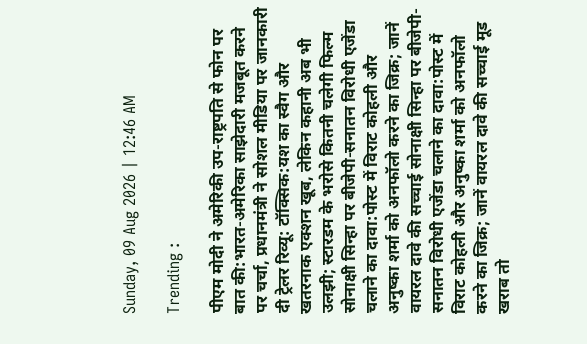Sunday, 09 Aug 2026 | 12:46 AM

Trending :

पीएम मोदी ने अमेरिकी उप-राष्ट्रपति से फोन पर बात की:भारत-अमेरिका साझेदारी मजबूत करने पर चर्चा, प्रधानमंत्री ने सोशल मीडिया पर जानकारी दी ट्रेलर रिव्यू: टॉक्सिक:यश का स्वैग और खतरनाक एक्शन खूब, लेकिन कहानी अब भी उलझी; स्टारडम के भरोसे कितनी चलेगी फिल्म सोनाक्षी सिन्हा पर बीजेपी-सनातन विरोधी एजेंडा चलाने का दावा:पोस्ट में विराट कोहली और अनुष्का शर्मा को अनफॉलो करने का जिक्र; जानें वायरल दावे की सच्चाई सोनाक्षी सिन्हा पर बीजेपी-सनातन विरोधी एजेंडा चलाने का दावा:पोस्ट में विराट कोहली और अनुष्का शर्मा को अनफॉलो करने का जिक्र; जानें वायरल दावे की सच्चाई मूड खराब तो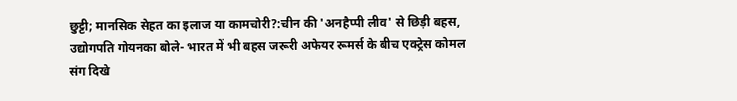छुट्टी; मानसिक सेहत का इलाज या कामचोरी?:चीन की 'अनहैप्पी लीव' से छिड़ी बहस, उद्योगपति गोयनका बोले- भारत में भी बहस जरूरी अफेयर रूमर्स के बीच एक्ट्रेस कोमल संग दिखे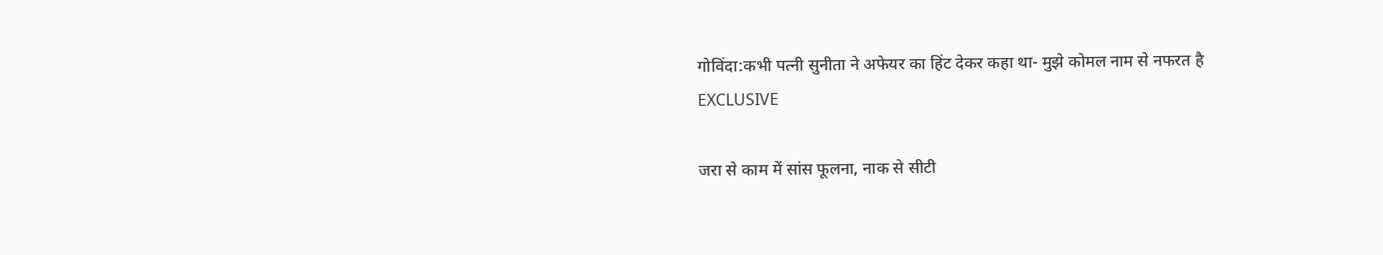गोविंदा:कभी पत्नी सुनीता ने अफेयर का हिंट देकर कहा था- मुझे कोमल नाम से नफरत है
EXCLUSIVE

जरा से काम में सांस फूलना, नाक से सीटी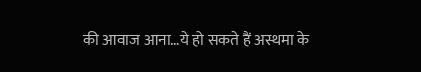की आवाज आना…ये हो सकते हैं अस्थमा के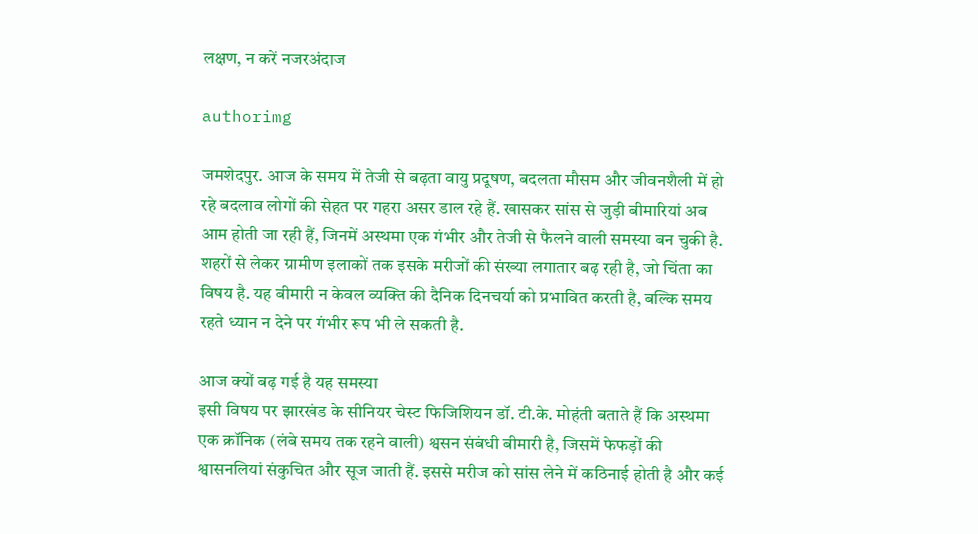लक्षण, न करें नजरअंदाज

authorimg

जमशेदपुर. आज के समय में तेजी से बढ़ता वायु प्रदूषण, बदलता मौसम और जीवनशैली में हो रहे बदलाव लोगों की सेहत पर गहरा असर डाल रहे हैं. खासकर सांस से जुड़ी बीमारियां अब आम होती जा रही हैं, जिनमें अस्थमा एक गंभीर और तेजी से फैलने वाली समस्या बन चुकी है. शहरों से लेकर ग्रामीण इलाकों तक इसके मरीजों की संख्या लगातार बढ़ रही है, जो चिंता का विषय है. यह बीमारी न केवल व्यक्ति की दैनिक दिनचर्या को प्रभावित करती है, बल्कि समय रहते ध्यान न देने पर गंभीर रूप भी ले सकती है.

आज क्यों बढ़ गई है यह समस्या
इसी विषय पर झारखंड के सीनियर चेस्ट फिजिशियन डॉ. टी.के. मोहंती बताते हैं कि अस्थमा एक क्रॉनिक (लंबे समय तक रहने वाली) श्वसन संबंधी बीमारी है, जिसमें फेफड़ों की श्वासनलियां संकुचित और सूज जाती हैं. इससे मरीज को सांस लेने में कठिनाई होती है और कई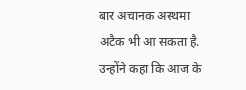बार अचानक अस्थमा अटैक भी आ सकता है. उन्होंने कहा कि आज के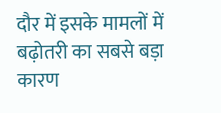दौर में इसके मामलों में बढ़ोतरी का सबसे बड़ा कारण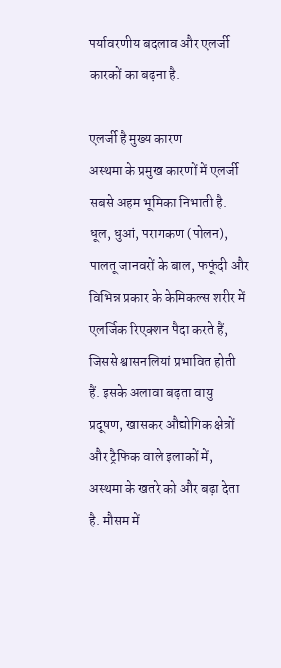पर्यावरणीय बदलाव और एलर्जी कारकों का बढ़ना है.

एलर्जी है मुख्य कारण
अस्थमा के प्रमुख कारणों में एलर्जी सबसे अहम भूमिका निभाती है. धूल, धुआं, परागकण (पोलन), पालतू जानवरों के बाल, फफूंदी और विभिन्न प्रकार के केमिकल्स शरीर में एलर्जिक रिएक्शन पैदा करते हैं, जिससे श्वासनलियां प्रभावित होती हैं. इसके अलावा बढ़ता वायु प्रदूषण, खासकर औद्योगिक क्षेत्रों और ट्रैफिक वाले इलाकों में, अस्थमा के खतरे को और बढ़ा देता है. मौसम में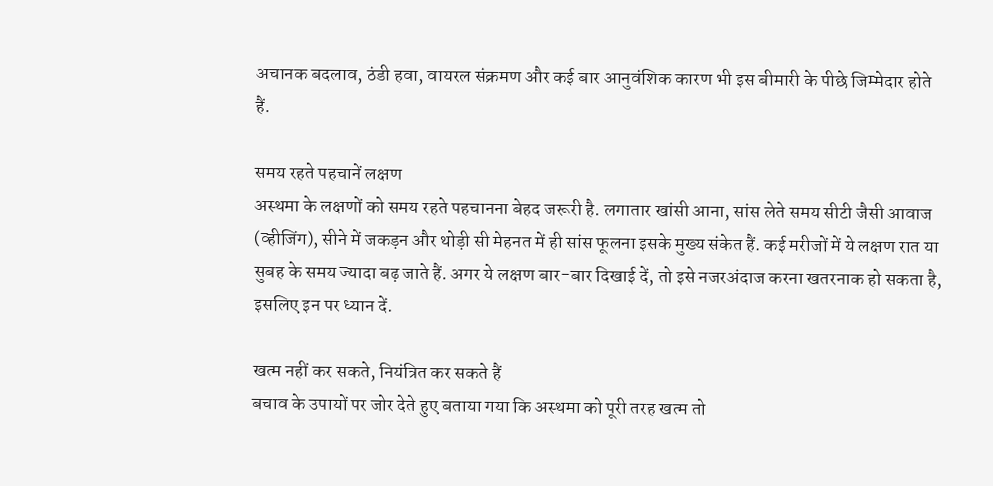अचानक बदलाव, ठंडी हवा, वायरल संक्रमण और कई बार आनुवंशिक कारण भी इस बीमारी के पीछे जिम्मेदार होते हैं.

समय रहते पहचानें लक्षण
अस्थमा के लक्षणों को समय रहते पहचानना बेहद जरूरी है. लगातार खांसी आना, सांस लेते समय सीटी जैसी आवाज (व्हीजिंग), सीने में जकड़न और थोड़ी सी मेहनत में ही सांस फूलना इसके मुख्य संकेत हैं. कई मरीजों में ये लक्षण रात या सुबह के समय ज्यादा बढ़ जाते हैं. अगर ये लक्षण बार-बार दिखाई दें, तो इसे नजरअंदाज करना खतरनाक हो सकता है, इसलिए इन पर ध्यान दें.

खत्म नहीं कर सकते, नियंत्रित कर सकते हैं
बचाव के उपायों पर जोर देते हुए बताया गया कि अस्थमा को पूरी तरह खत्म तो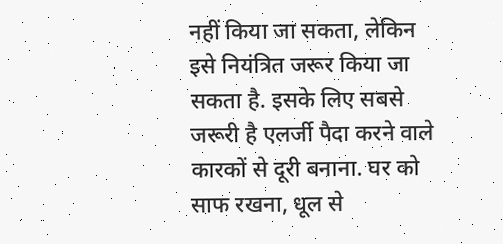नहीं किया जा सकता, लेकिन इसे नियंत्रित जरूर किया जा सकता है. इसके लिए सबसे जरूरी है एलर्जी पैदा करने वाले कारकों से दूरी बनाना. घर को साफ रखना, धूल से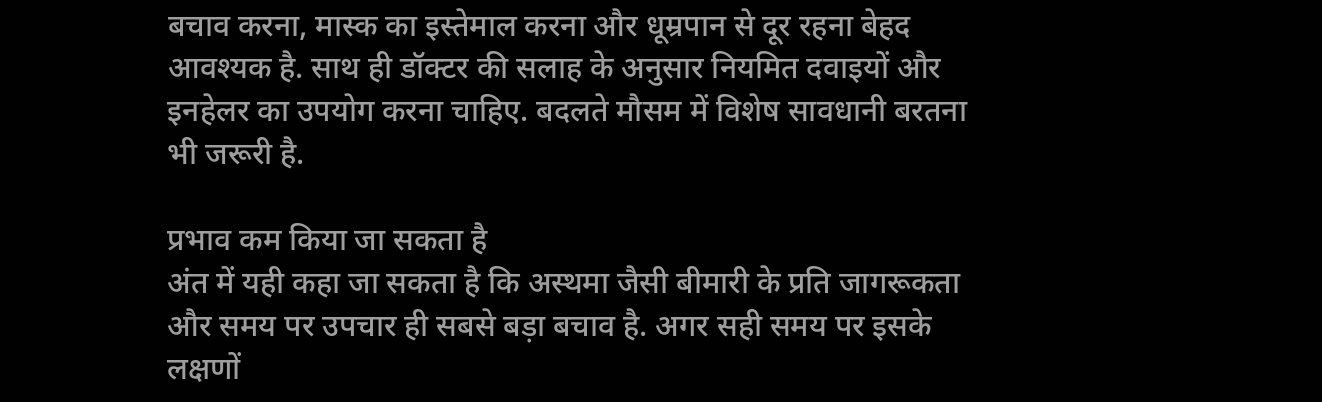बचाव करना, मास्क का इस्तेमाल करना और धूम्रपान से दूर रहना बेहद आवश्यक है. साथ ही डॉक्टर की सलाह के अनुसार नियमित दवाइयों और इनहेलर का उपयोग करना चाहिए. बदलते मौसम में विशेष सावधानी बरतना भी जरूरी है.

प्रभाव कम किया जा सकता है
अंत में यही कहा जा सकता है कि अस्थमा जैसी बीमारी के प्रति जागरूकता और समय पर उपचार ही सबसे बड़ा बचाव है. अगर सही समय पर इसके लक्षणों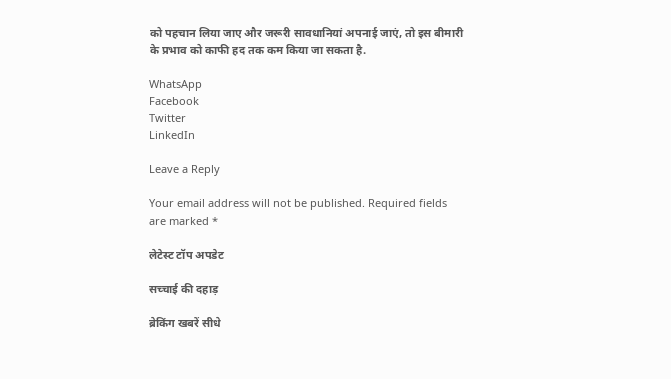को पहचान लिया जाए और जरूरी सावधानियां अपनाई जाएं, तो इस बीमारी के प्रभाव को काफी हद तक कम किया जा सकता है.

WhatsApp
Facebook
Twitter
LinkedIn

Leave a Reply

Your email address will not be published. Required fields are marked *

लेटेस्ट टॉप अपडेट

सच्चाई की दहाड़

ब्रेकिंग खबरें सीधे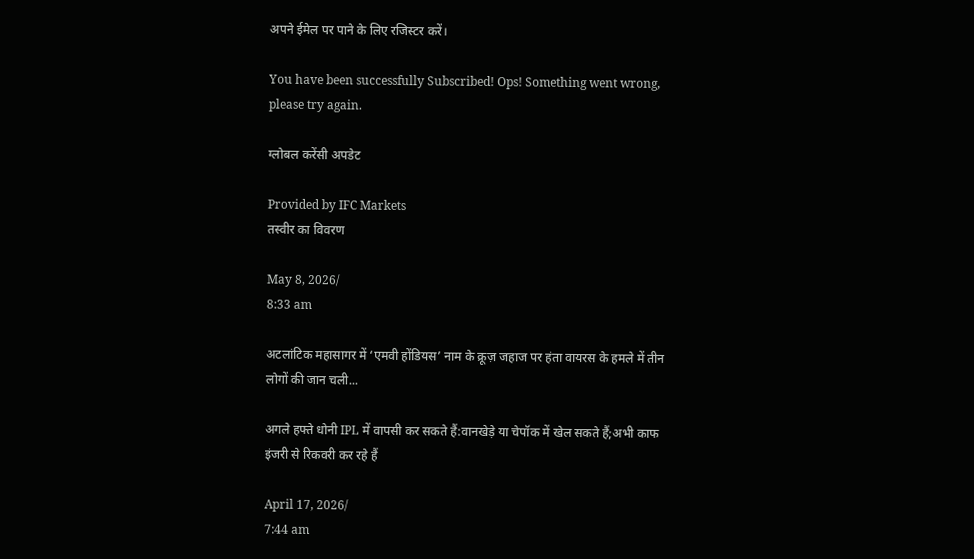अपने ईमेल पर पाने के लिए रजिस्टर करें।

You have been successfully Subscribed! Ops! Something went wrong, please try again.

ग्लोबल करेंसी अपडेट

Provided by IFC Markets
तस्वीर का विवरण

May 8, 2026/
8:33 am

अटलांटिक महासागर में ‘एमवी होंडियस’ नाम के क्रूज़ जहाज पर हंता वायरस के हमले में तीन लोगों की जान चली...

अगले हफ्ते धोनी IPL में वापसी कर सकते हैं:वानखेड़े या चेपॉक में खेल सकते हैं;अभी काफ इंजरी से रिकवरी कर रहे हैं

April 17, 2026/
7:44 am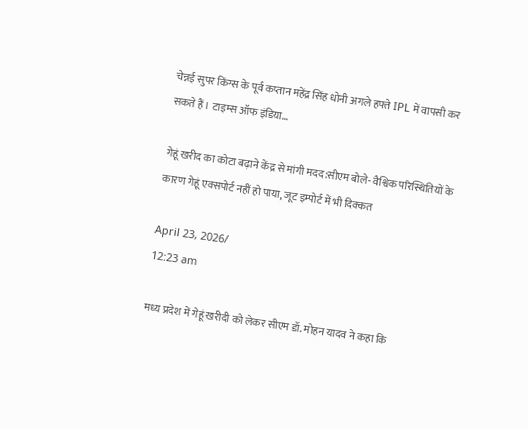चेन्नई सुपर किंग्स के पूर्व कप्तान महेंद्र सिंह धोनी अगले हफ्ते IPL में वापसी कर सकते हैं। टाइम्स ऑफ इंडिया...

गेहूं खरीद का कोटा बढ़ाने केंद्र से मांगी मदद:सीएम बोले- वैश्विक परिस्थितियों के कारण गेहूं एक्सपोर्ट नहीं हो पाया, जूट इम्पोर्ट में भी दिक्कत

April 23, 2026/
12:23 am

मध्य प्रदेश में गेहूं खरीदी को लेकर सीएम डॉ. मोहन यादव ने कहा कि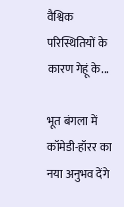वैश्विक परिस्थितियों के कारण गेहूं के...

भूत बंगला में कॉमेडी-हॉरर का नया अनुभव देंगे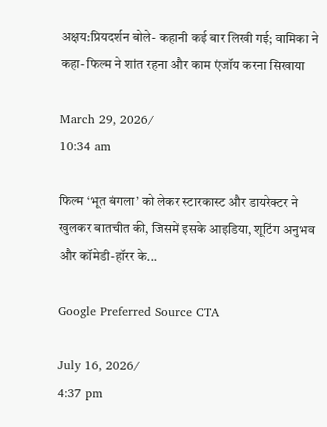अक्षय:प्रियदर्शन बोले- कहानी कई बार लिखी गई; वामिका ने कहा- फिल्म ने शांत रहना और काम एंजॉय करना सिखाया

March 29, 2026/
10:34 am

फिल्म ‘भूत बंगला’ को लेकर स्टारकास्ट और डायरेक्टर ने खुलकर बातचीत की, जिसमें इसके आइडिया, शूटिंग अनुभव और कॉमेडी-हॉरर के...

Google Preferred Source CTA

July 16, 2026/
4:37 pm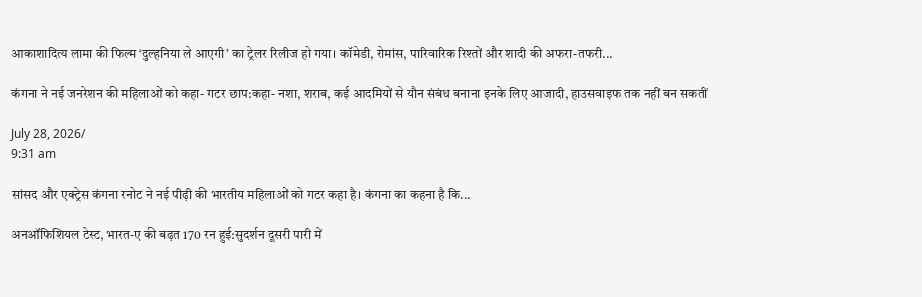आकाशादित्य लामा की फिल्म ‘दुल्हनिया ले आएगी’ का ट्रेलर रिलीज हो गया। कॉमेडी, रोमांस, पारिवारिक रिश्तों और शादी की अफरा-तफरी...

कंगना ने नई जनरेशन की महिलाओं को कहा- गटर छाप:कहा- नशा, शराब, कई आदमियों से यौन संबंध बनाना इनके लिए आजादी, हाउसवाइफ तक नहीं बन सकतीं

July 28, 2026/
9:31 am

सांसद और एक्ट्रेस कंगना रनोट ने नई पीढ़ी की भारतीय महिलाओं को गटर कहा है। कंगना का कहना है कि...

अनऑफिशियल टेस्ट, भारत-ए की बढ़त 170 रन हुई:सुदर्शन दूसरी पारी में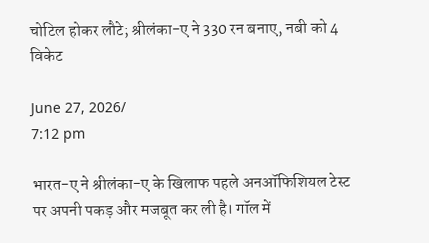चोटिल होकर लौटे; श्रीलंका-ए ने 330 रन बनाए, नबी को 4 विकेट

June 27, 2026/
7:12 pm

भारत-ए ने श्रीलंका-ए के खिलाफ पहले अनऑफिशियल टेस्ट पर अपनी पकड़ और मजबूत कर ली है। गॉल में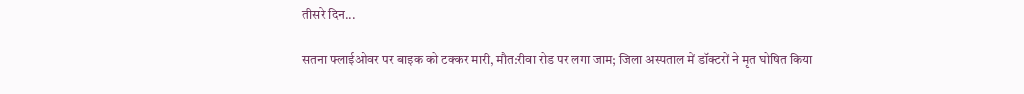तीसरे दिन...

सतना फ्लाईओवर पर बाइक को टक्कर मारी, मौत:रीवा रोड पर लगा जाम; जिला अस्पताल में डॉक्टरों ने मृत घोषित किया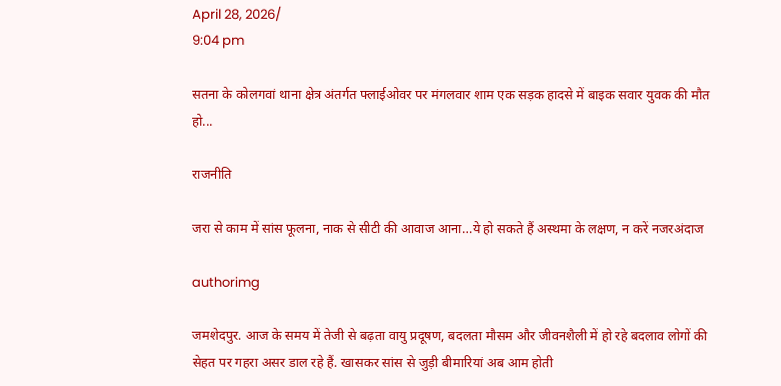April 28, 2026/
9:04 pm

सतना के कोलगवां थाना क्षेत्र अंतर्गत फ्लाईओवर पर मंगलवार शाम एक सड़क हादसे में बाइक सवार युवक की मौत हो...

राजनीति

जरा से काम में सांस फूलना, नाक से सीटी की आवाज आना…ये हो सकते हैं अस्थमा के लक्षण, न करें नजरअंदाज

authorimg

जमशेदपुर. आज के समय में तेजी से बढ़ता वायु प्रदूषण, बदलता मौसम और जीवनशैली में हो रहे बदलाव लोगों की सेहत पर गहरा असर डाल रहे हैं. खासकर सांस से जुड़ी बीमारियां अब आम होती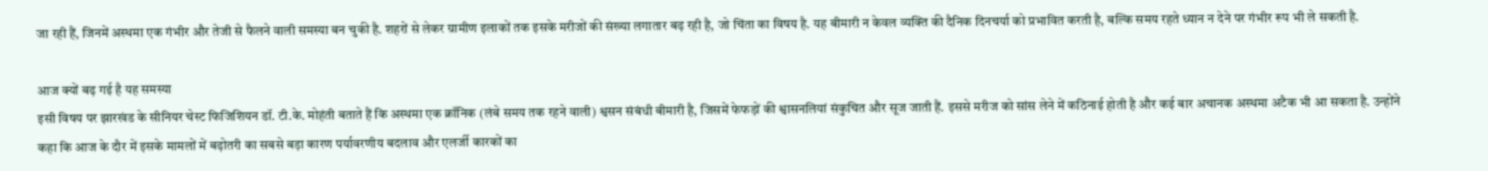जा रही हैं, जिनमें अस्थमा एक गंभीर और तेजी से फैलने वाली समस्या बन चुकी है. शहरों से लेकर ग्रामीण इलाकों तक इसके मरीजों की संख्या लगातार बढ़ रही है, जो चिंता का विषय है. यह बीमारी न केवल व्यक्ति की दैनिक दिनचर्या को प्रभावित करती है, बल्कि समय रहते ध्यान न देने पर गंभीर रूप भी ले सकती है.

आज क्यों बढ़ गई है यह समस्या
इसी विषय पर झारखंड के सीनियर चेस्ट फिजिशियन डॉ. टी.के. मोहंती बताते हैं कि अस्थमा एक क्रॉनिक (लंबे समय तक रहने वाली) श्वसन संबंधी बीमारी है, जिसमें फेफड़ों की श्वासनलियां संकुचित और सूज जाती हैं. इससे मरीज को सांस लेने में कठिनाई होती है और कई बार अचानक अस्थमा अटैक भी आ सकता है. उन्होंने कहा कि आज के दौर में इसके मामलों में बढ़ोतरी का सबसे बड़ा कारण पर्यावरणीय बदलाव और एलर्जी कारकों का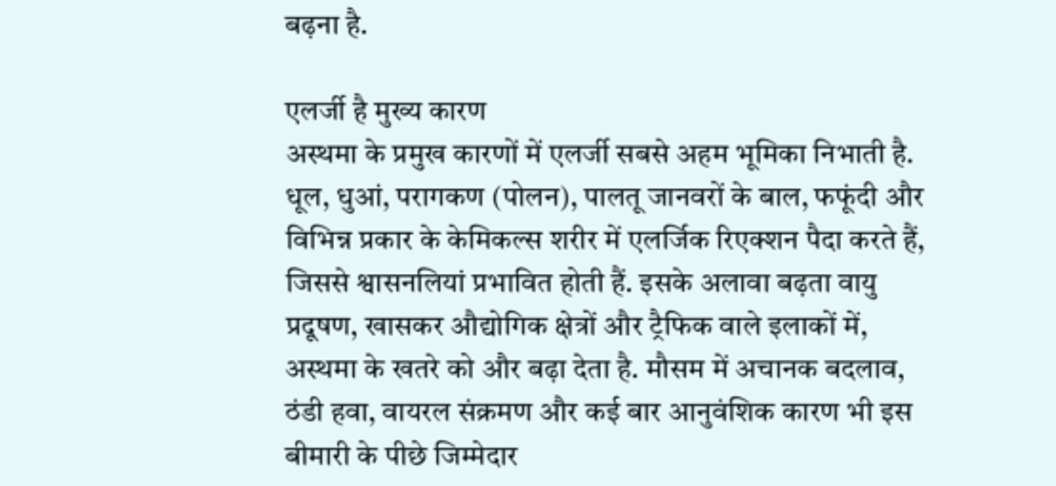बढ़ना है.

एलर्जी है मुख्य कारण
अस्थमा के प्रमुख कारणों में एलर्जी सबसे अहम भूमिका निभाती है. धूल, धुआं, परागकण (पोलन), पालतू जानवरों के बाल, फफूंदी और विभिन्न प्रकार के केमिकल्स शरीर में एलर्जिक रिएक्शन पैदा करते हैं, जिससे श्वासनलियां प्रभावित होती हैं. इसके अलावा बढ़ता वायु प्रदूषण, खासकर औद्योगिक क्षेत्रों और ट्रैफिक वाले इलाकों में, अस्थमा के खतरे को और बढ़ा देता है. मौसम में अचानक बदलाव, ठंडी हवा, वायरल संक्रमण और कई बार आनुवंशिक कारण भी इस बीमारी के पीछे जिम्मेदार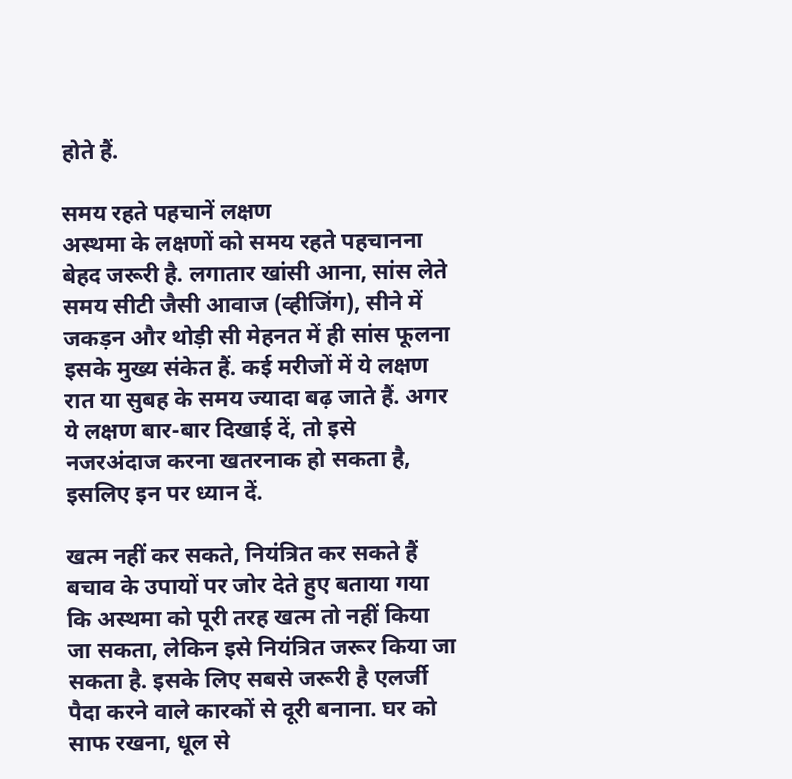होते हैं.

समय रहते पहचानें लक्षण
अस्थमा के लक्षणों को समय रहते पहचानना बेहद जरूरी है. लगातार खांसी आना, सांस लेते समय सीटी जैसी आवाज (व्हीजिंग), सीने में जकड़न और थोड़ी सी मेहनत में ही सांस फूलना इसके मुख्य संकेत हैं. कई मरीजों में ये लक्षण रात या सुबह के समय ज्यादा बढ़ जाते हैं. अगर ये लक्षण बार-बार दिखाई दें, तो इसे नजरअंदाज करना खतरनाक हो सकता है, इसलिए इन पर ध्यान दें.

खत्म नहीं कर सकते, नियंत्रित कर सकते हैं
बचाव के उपायों पर जोर देते हुए बताया गया कि अस्थमा को पूरी तरह खत्म तो नहीं किया जा सकता, लेकिन इसे नियंत्रित जरूर किया जा सकता है. इसके लिए सबसे जरूरी है एलर्जी पैदा करने वाले कारकों से दूरी बनाना. घर को साफ रखना, धूल से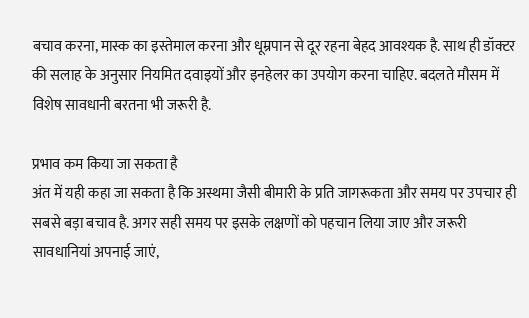बचाव करना, मास्क का इस्तेमाल करना और धूम्रपान से दूर रहना बेहद आवश्यक है. साथ ही डॉक्टर की सलाह के अनुसार नियमित दवाइयों और इनहेलर का उपयोग करना चाहिए. बदलते मौसम में विशेष सावधानी बरतना भी जरूरी है.

प्रभाव कम किया जा सकता है
अंत में यही कहा जा सकता है कि अस्थमा जैसी बीमारी के प्रति जागरूकता और समय पर उपचार ही सबसे बड़ा बचाव है. अगर सही समय पर इसके लक्षणों को पहचान लिया जाए और जरूरी सावधानियां अपनाई जाएं,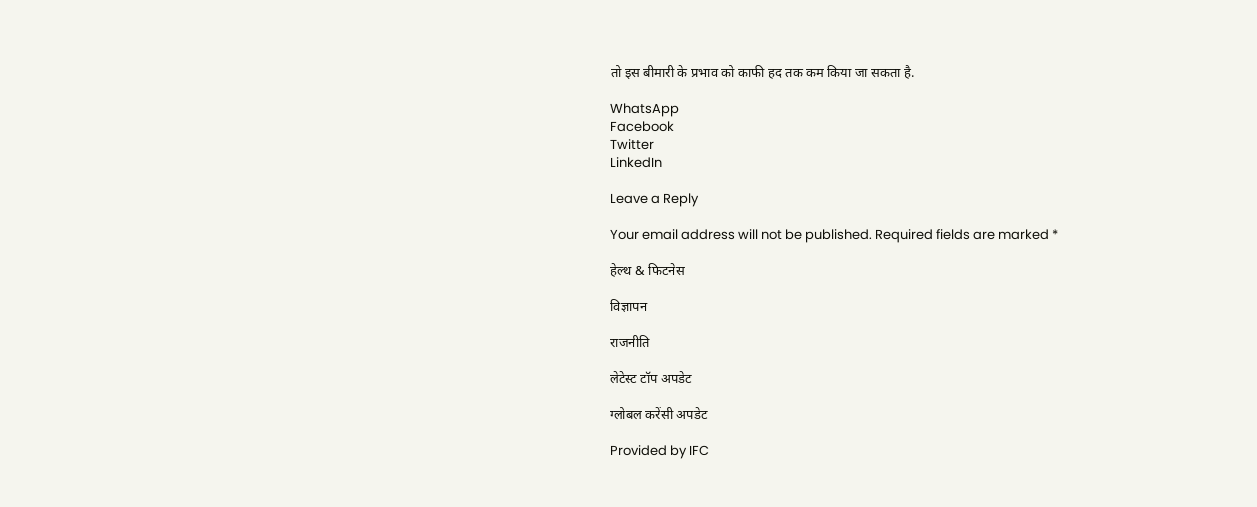तो इस बीमारी के प्रभाव को काफी हद तक कम किया जा सकता है.

WhatsApp
Facebook
Twitter
LinkedIn

Leave a Reply

Your email address will not be published. Required fields are marked *

हेल्थ & फिटनेस

विज्ञापन

राजनीति

लेटेस्ट टॉप अपडेट

ग्लोबल करेंसी अपडेट

Provided by IFC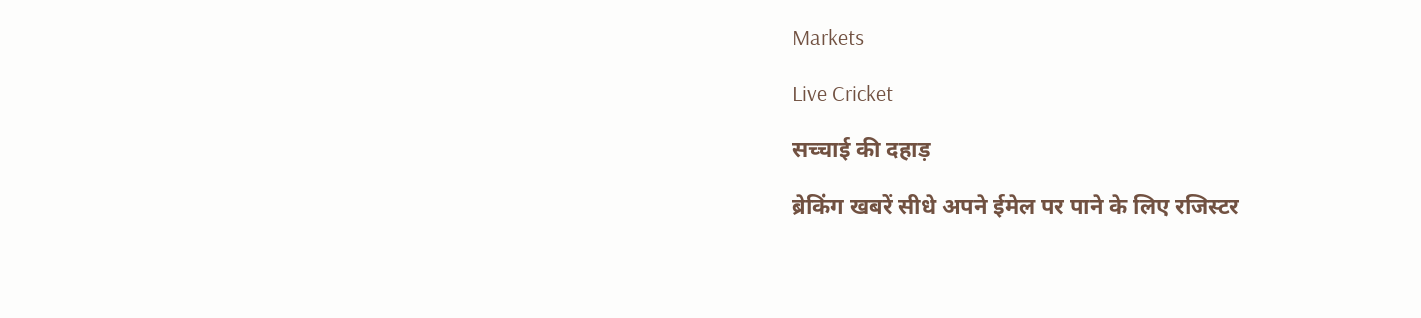Markets

Live Cricket

सच्चाई की दहाड़

ब्रेकिंग खबरें सीधे अपने ईमेल पर पाने के लिए रजिस्टर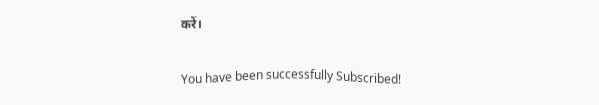करें।

You have been successfully Subscribed!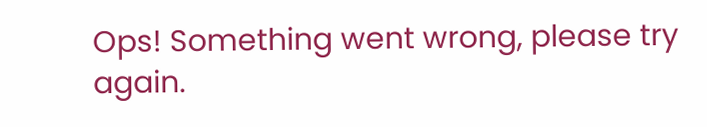Ops! Something went wrong, please try again.